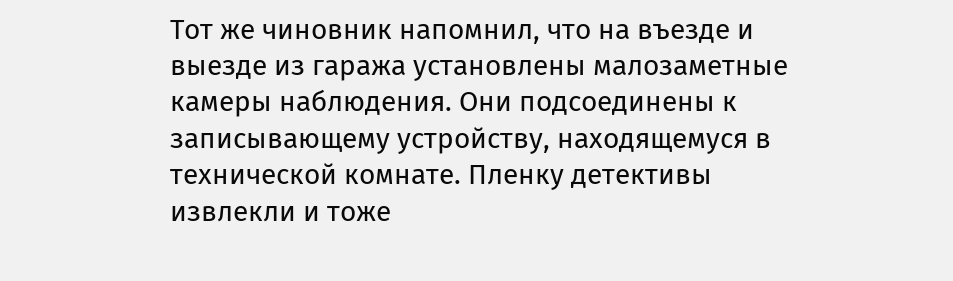Тот же чиновник напомнил, что на въезде и выезде из гаража установлены малозаметные камеры наблюдения. Они подсоединены к записывающему устройству, находящемуся в технической комнате. Пленку детективы извлекли и тоже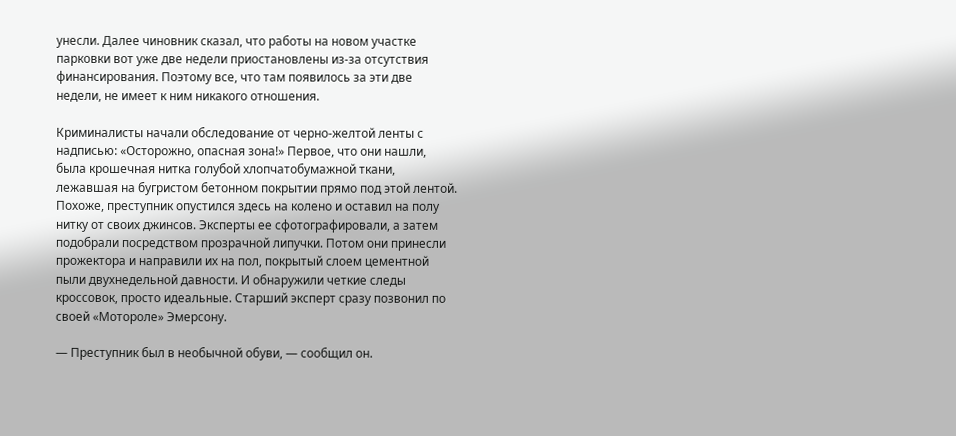унесли. Далее чиновник сказал, что работы на новом участке парковки вот уже две недели приостановлены из-за отсутствия финансирования. Поэтому все, что там появилось за эти две недели, не имеет к ним никакого отношения.

Криминалисты начали обследование от черно-желтой ленты с надписью: «Осторожно, опасная зона!» Первое, что они нашли, была крошечная нитка голубой хлопчатобумажной ткани, лежавшая на бугристом бетонном покрытии прямо под этой лентой. Похоже, преступник опустился здесь на колено и оставил на полу нитку от своих джинсов. Эксперты ее сфотографировали, а затем подобрали посредством прозрачной липучки. Потом они принесли прожектора и направили их на пол, покрытый слоем цементной пыли двухнедельной давности. И обнаружили четкие следы кроссовок, просто идеальные. Старший эксперт сразу позвонил по своей «Мотороле» Эмерсону.

— Преступник был в необычной обуви, — сообщил он.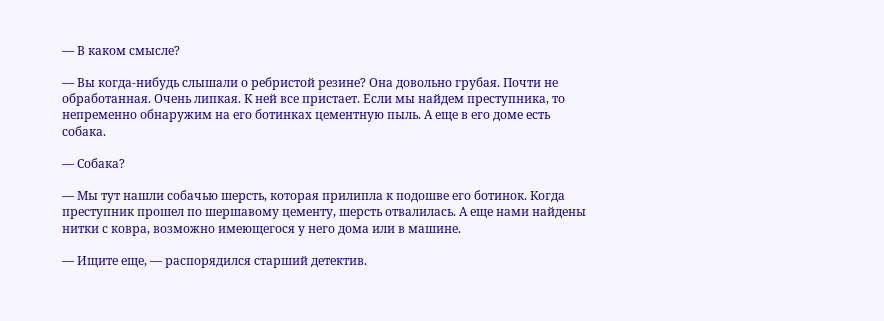— В каком смысле?

— Вы когда-нибудь слышали о ребристой резине? Она довольно грубая. Почти не обработанная. Очень липкая. К ней все пристает. Если мы найдем преступника, то непременно обнаружим на его ботинках цементную пыль. А еще в его доме есть собака.

— Собака?

— Мы тут нашли собачью шерсть, которая прилипла к подошве его ботинок. Когда преступник прошел по шершавому цементу, шерсть отвалилась. А еще нами найдены нитки с ковра, возможно имеющегося у него дома или в машине.

— Ищите еще, — распорядился старший детектив.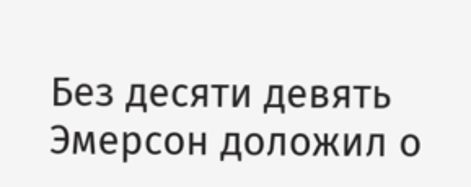Без десяти девять Эмерсон доложил о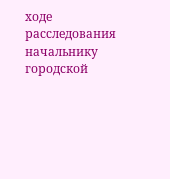ходе расследования начальнику городской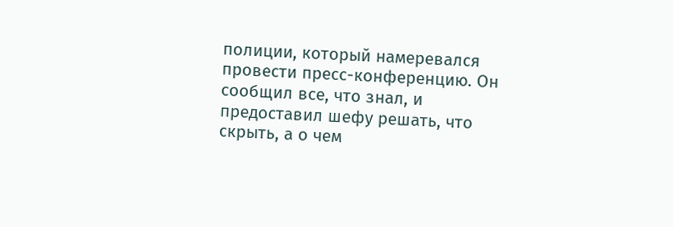полиции, который намеревался провести пресс-конференцию. Он сообщил все, что знал, и предоставил шефу решать, что скрыть, а о чем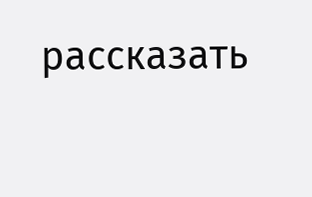рассказать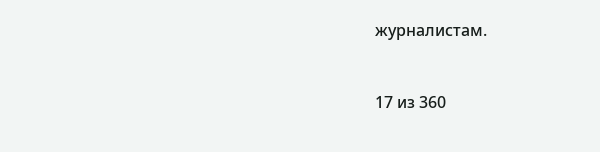журналистам.



17 из 360